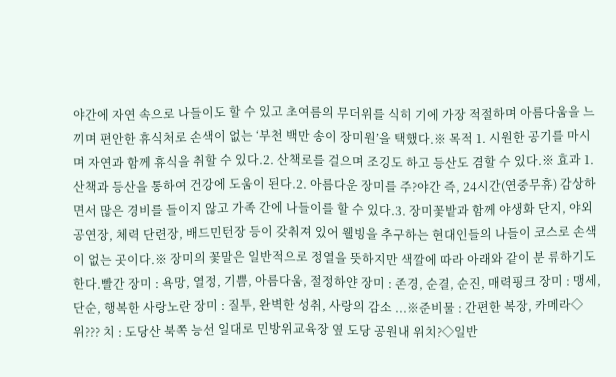야간에 자연 속으로 나들이도 할 수 있고 초여름의 무더위를 식히 기에 가장 적절하며 아름다움을 느끼며 편안한 휴식처로 손색이 없는 ‘부천 백만 송이 장미원’을 택했다.※ 목적 1. 시원한 공기를 마시며 자연과 함께 휴식을 취할 수 있다.2. 산책로를 걸으며 조깅도 하고 등산도 겸할 수 있다.※ 효과 1. 산책과 등산을 통하여 건강에 도움이 된다.2. 아름다운 장미를 주?야간 즉, 24시간(연중무휴) 감상하면서 많은 경비를 들이지 않고 가족 간에 나들이를 할 수 있다.3. 장미꽃밭과 함께 야생화 단지, 야외 공연장, 체력 단련장, 배드민턴장 등이 갖춰져 있어 웰빙을 추구하는 현대인들의 나들이 코스로 손색이 없는 곳이다.※ 장미의 꽃말은 일반적으로 정열을 뜻하지만 색깔에 따라 아래와 같이 분 류하기도 한다.빨간 장미 : 욕망, 열정, 기쁨, 아름다움, 절정하얀 장미 : 존경, 순결, 순진, 매력핑크 장미 : 맹세, 단순, 행복한 사랑노란 장미 : 질투, 완벽한 성취, 사랑의 감소 ...※준비물 : 간편한 복장, 카메라◇위??? 치 : 도당산 북쪽 능선 일대로 민방위교육장 옆 도당 공원내 위치?◇일반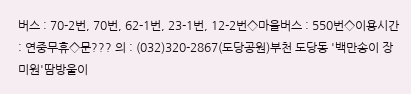버스 : 70-2번, 70번, 62-1번, 23-1번, 12-2번◇마을버스 : 550번◇이용시간 : 연중무휴◇문??? 의 : (032)320-2867(도당공원)부천 도당동 '백만송이 장미원'땀방울이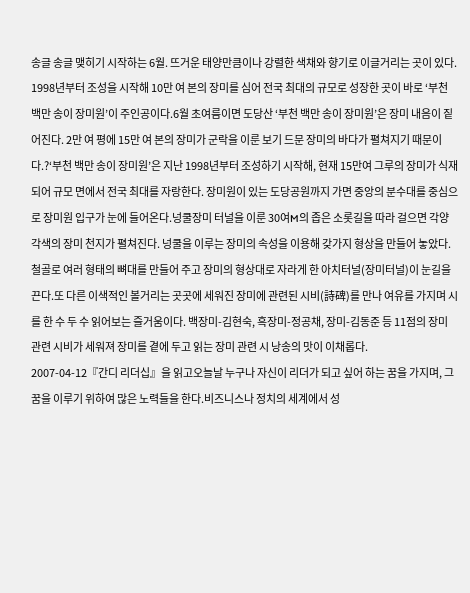송글 송글 맺히기 시작하는 6월. 뜨거운 태양만큼이나 강렬한 색채와 향기로 이글거리는 곳이 있다. 1998년부터 조성을 시작해 10만 여 본의 장미를 심어 전국 최대의 규모로 성장한 곳이 바로 ‘부천 백만 송이 장미원’이 주인공이다.6월 초여름이면 도당산 ‘부천 백만 송이 장미원’은 장미 내음이 짙어진다. 2만 여 평에 15만 여 본의 장미가 군락을 이룬 보기 드문 장미의 바다가 펼쳐지기 때문이다.?‘부천 백만 송이 장미원’은 지난 1998년부터 조성하기 시작해, 현재 15만여 그루의 장미가 식재 되어 규모 면에서 전국 최대를 자랑한다. 장미원이 있는 도당공원까지 가면 중앙의 분수대를 중심으로 장미원 입구가 눈에 들어온다.넝쿨장미 터널을 이룬 30여M의 좁은 소롯길을 따라 걸으면 각양각색의 장미 천지가 펼쳐진다. 넝쿨을 이루는 장미의 속성을 이용해 갖가지 형상을 만들어 놓았다. 철골로 여러 형태의 뼈대를 만들어 주고 장미의 형상대로 자라게 한 아치터널(장미터널)이 눈길을 끈다.또 다른 이색적인 볼거리는 곳곳에 세워진 장미에 관련된 시비(詩碑)를 만나 여유를 가지며 시를 한 수 두 수 읽어보는 즐거움이다. 백장미-김현숙, 흑장미-정공채, 장미-김동준 등 11점의 장미 관련 시비가 세워져 장미를 곁에 두고 읽는 장미 관련 시 낭송의 맛이 이채롭다.
2007-04-12『간디 리더십』을 읽고오늘날 누구나 자신이 리더가 되고 싶어 하는 꿈을 가지며, 그 꿈을 이루기 위하여 많은 노력들을 한다.비즈니스나 정치의 세계에서 성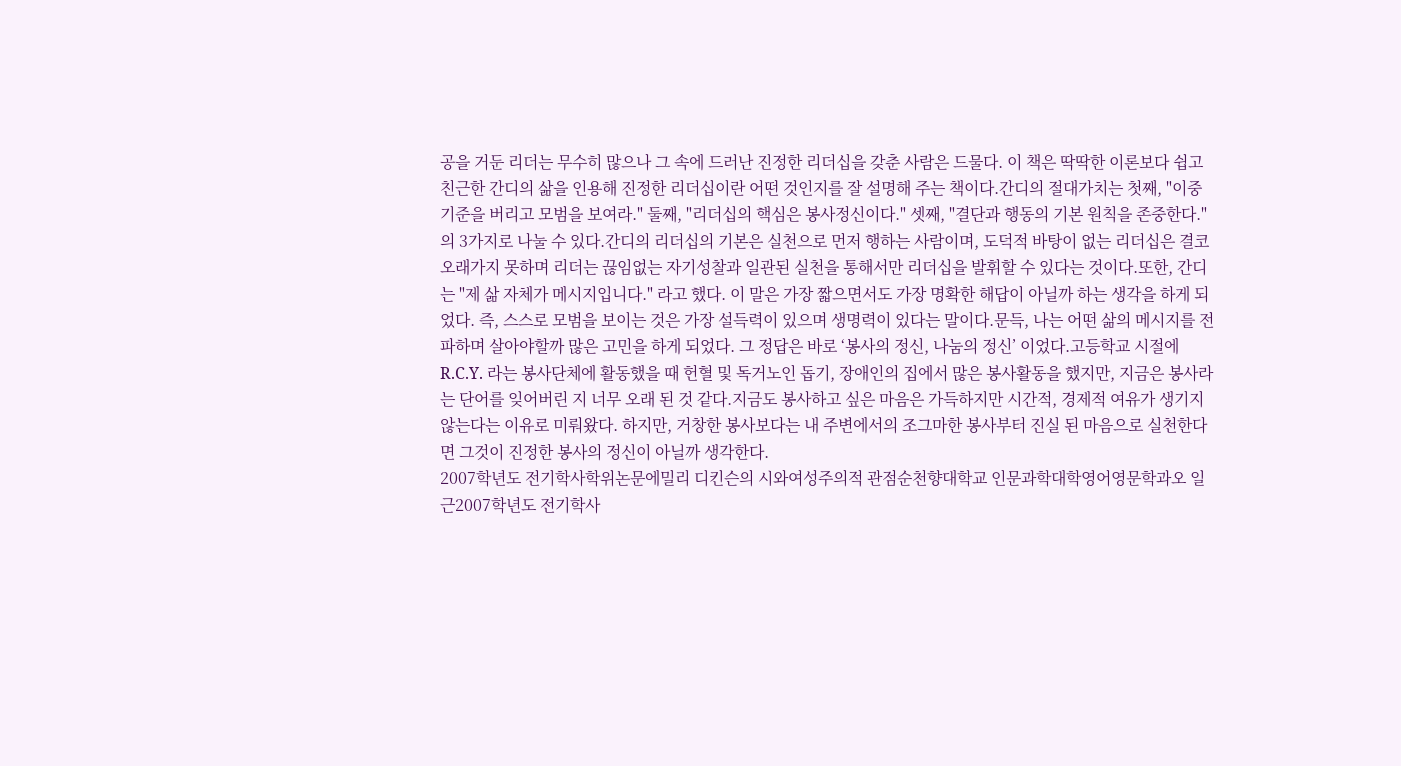공을 거둔 리더는 무수히 많으나 그 속에 드러난 진정한 리더십을 갖춘 사람은 드물다. 이 책은 딱딱한 이론보다 쉽고 친근한 간디의 삶을 인용해 진정한 리더십이란 어떤 것인지를 잘 설명해 주는 책이다.간디의 절대가치는 첫째, "이중기준을 버리고 모범을 보여라." 둘째, "리더십의 핵심은 봉사정신이다." 셋째, "결단과 행동의 기본 원칙을 존중한다." 의 3가지로 나눌 수 있다.간디의 리더십의 기본은 실천으로 먼저 행하는 사람이며, 도덕적 바탕이 없는 리더십은 결코 오래가지 못하며 리더는 끊임없는 자기성찰과 일관된 실천을 통해서만 리더십을 발휘할 수 있다는 것이다.또한, 간디는 "제 삶 자체가 메시지입니다." 라고 했다. 이 말은 가장 짧으면서도 가장 명확한 해답이 아닐까 하는 생각을 하게 되었다. 즉, 스스로 모범을 보이는 것은 가장 설득력이 있으며 생명력이 있다는 말이다.문득, 나는 어떤 삶의 메시지를 전파하며 살아야할까 많은 고민을 하게 되었다. 그 정답은 바로 ‘봉사의 정신, 나눔의 정신’ 이었다.고등학교 시절에 R.C.Y. 라는 봉사단체에 활동했을 때 헌혈 및 독거노인 돕기, 장애인의 집에서 많은 봉사활동을 했지만, 지금은 봉사라는 단어를 잊어버린 지 너무 오래 된 것 같다.지금도 봉사하고 싶은 마음은 가득하지만 시간적, 경제적 여유가 생기지 않는다는 이유로 미뤄왔다. 하지만, 거창한 봉사보다는 내 주변에서의 조그마한 봉사부터 진실 된 마음으로 실천한다면 그것이 진정한 봉사의 정신이 아닐까 생각한다.
2007학년도 전기학사학위논문에밀리 디킨슨의 시와여성주의적 관점순천향대학교 인문과학대학영어영문학과오 일 근2007학년도 전기학사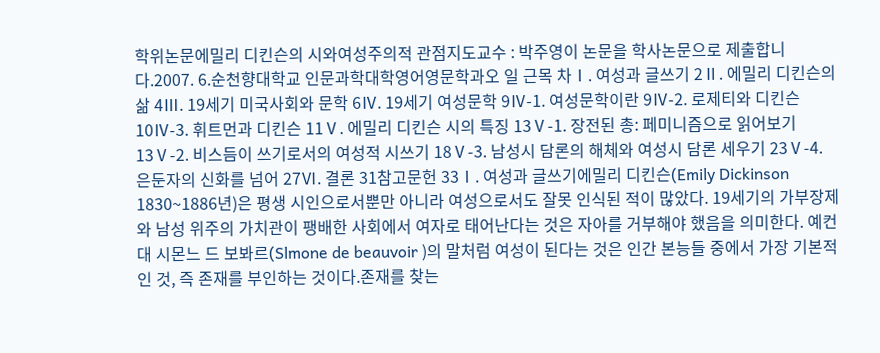학위논문에밀리 디킨슨의 시와여성주의적 관점지도교수 : 박주영이 논문을 학사논문으로 제출합니다.2007. 6.순천향대학교 인문과학대학영어영문학과오 일 근목 차Ⅰ. 여성과 글쓰기 2Ⅱ. 에밀리 디킨슨의 삶 4Ⅲ. 19세기 미국사회와 문학 6Ⅳ. 19세기 여성문학 9Ⅳ-1. 여성문학이란 9Ⅳ-2. 로제티와 디킨슨 10Ⅳ-3. 휘트먼과 디킨슨 11Ⅴ. 에밀리 디킨슨 시의 특징 13Ⅴ-1. 장전된 총: 페미니즘으로 읽어보기 13Ⅴ-2. 비스듬이 쓰기로서의 여성적 시쓰기 18Ⅴ-3. 남성시 담론의 해체와 여성시 담론 세우기 23Ⅴ-4. 은둔자의 신화를 넘어 27Ⅵ. 결론 31참고문헌 33Ⅰ. 여성과 글쓰기에밀리 디킨슨(Emily Dickinson 1830~1886년)은 평생 시인으로서뿐만 아니라 여성으로서도 잘못 인식된 적이 많았다. 19세기의 가부장제와 남성 위주의 가치관이 팽배한 사회에서 여자로 태어난다는 것은 자아를 거부해야 했음을 의미한다. 예컨대 시몬느 드 보봐르(Slmone de beauvoir )의 말처럼 여성이 된다는 것은 인간 본능들 중에서 가장 기본적인 것, 즉 존재를 부인하는 것이다.존재를 찾는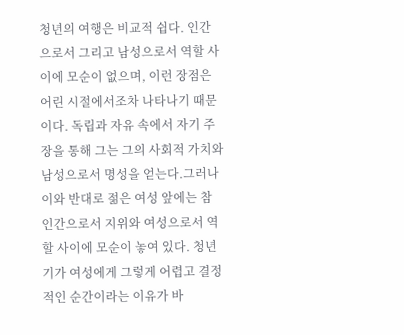청년의 여행은 비교적 쉽다. 인간으로서 그리고 남성으로서 역할 사이에 모순이 없으며, 이런 장점은 어린 시절에서조차 나타나기 때문이다. 독립과 자유 속에서 자기 주장을 통해 그는 그의 사회적 가치와 남성으로서 명성을 얻는다.그러나 이와 반대로 젊은 여성 앞에는 참 인간으로서 지위와 여성으로서 역할 사이에 모순이 놓여 있다. 청년기가 여성에게 그렇게 어렵고 결정적인 순간이라는 이유가 바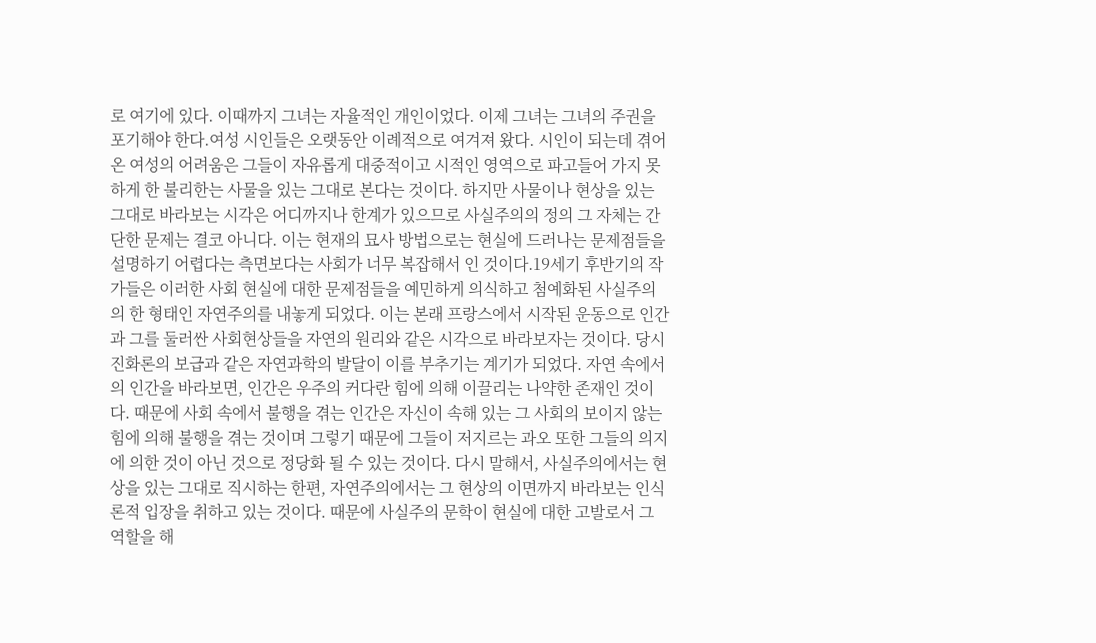로 여기에 있다. 이때까지 그녀는 자율적인 개인이었다. 이제 그녀는 그녀의 주권을 포기해야 한다.여성 시인들은 오랫동안 이례적으로 여겨져 왔다. 시인이 되는데 겪어온 여성의 어려움은 그들이 자유롭게 대중적이고 시적인 영역으로 파고들어 가지 못하게 한 불리한는 사물을 있는 그대로 본다는 것이다. 하지만 사물이나 현상을 있는 그대로 바라보는 시각은 어디까지나 한계가 있으므로 사실주의의 정의 그 자체는 간단한 문제는 결코 아니다. 이는 현재의 묘사 방법으로는 현실에 드러나는 문제점들을 설명하기 어렵다는 측면보다는 사회가 너무 복잡해서 인 것이다.19세기 후반기의 작가들은 이러한 사회 현실에 대한 문제점들을 예민하게 의식하고 첨예화된 사실주의의 한 형태인 자연주의를 내놓게 되었다. 이는 본래 프랑스에서 시작된 운동으로 인간과 그를 둘러싼 사회현상들을 자연의 원리와 같은 시각으로 바라보자는 것이다. 당시 진화론의 보급과 같은 자연과학의 발달이 이를 부추기는 계기가 되었다. 자연 속에서의 인간을 바라보면, 인간은 우주의 커다란 힘에 의해 이끌리는 나약한 존재인 것이다. 때문에 사회 속에서 불행을 겪는 인간은 자신이 속해 있는 그 사회의 보이지 않는 힘에 의해 불행을 겪는 것이며 그렇기 때문에 그들이 저지르는 과오 또한 그들의 의지에 의한 것이 아닌 것으로 정당화 될 수 있는 것이다. 다시 말해서, 사실주의에서는 현상을 있는 그대로 직시하는 한편, 자연주의에서는 그 현상의 이면까지 바라보는 인식론적 입장을 취하고 있는 것이다. 때문에 사실주의 문학이 현실에 대한 고발로서 그 역할을 해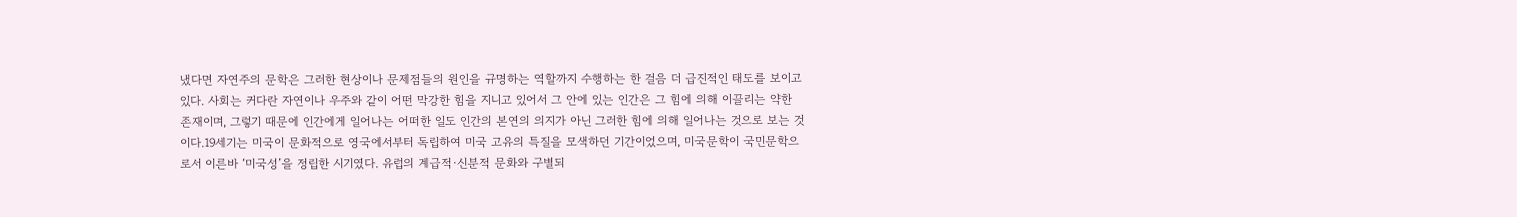냈다면 자연주의 문학은 그러한 현상이나 문제점들의 원인을 규명하는 역할까지 수행하는 한 걸음 더 급진적인 태도를 보이고 있다. 사회는 커다란 자연이나 우주와 같이 어떤 막강한 힘을 지니고 있어서 그 안에 있는 인간은 그 힘에 의해 이끌리는 약한 존재이며, 그렇기 때문에 인간에게 일어나는 어떠한 일도 인간의 본연의 의지가 아닌 그러한 힘에 의해 일어나는 것으로 보는 것이다.19세기는 미국이 문화적으로 영국에서부터 독립하여 미국 고유의 특질을 모색하던 기간이었으며, 미국문학이 국민문학으로서 이른바 ‘미국성’을 정립한 시기였다. 유럽의 계급적∙신분적 문화와 구별되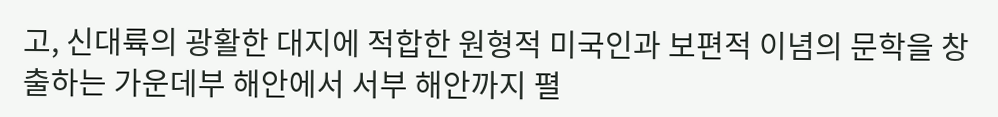고, 신대륙의 광활한 대지에 적합한 원형적 미국인과 보편적 이념의 문학을 창출하는 가운데부 해안에서 서부 해안까지 펼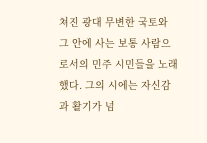쳐진 광대 무변한 국토와 그 안에 사는 보통 사람으로서의 민주 시민들을 노래했다. 그의 시에는 자신감과 활기가 넘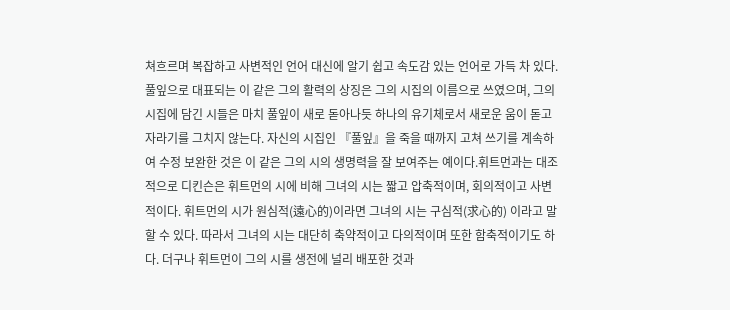쳐흐르며 복잡하고 사변적인 언어 대신에 알기 쉽고 속도감 있는 언어로 가득 차 있다. 풀잎으로 대표되는 이 같은 그의 활력의 상징은 그의 시집의 이름으로 쓰였으며, 그의 시집에 담긴 시들은 마치 풀잎이 새로 돋아나듯 하나의 유기체로서 새로운 움이 돋고 자라기를 그치지 않는다. 자신의 시집인 『풀잎』을 죽을 때까지 고쳐 쓰기를 계속하여 수정 보완한 것은 이 같은 그의 시의 생명력을 잘 보여주는 예이다.휘트먼과는 대조적으로 디킨슨은 휘트먼의 시에 비해 그녀의 시는 짧고 압축적이며, 회의적이고 사변적이다. 휘트먼의 시가 원심적(遠心的)이라면 그녀의 시는 구심적(求心的) 이라고 말할 수 있다. 따라서 그녀의 시는 대단히 축약적이고 다의적이며 또한 함축적이기도 하다. 더구나 휘트먼이 그의 시를 생전에 널리 배포한 것과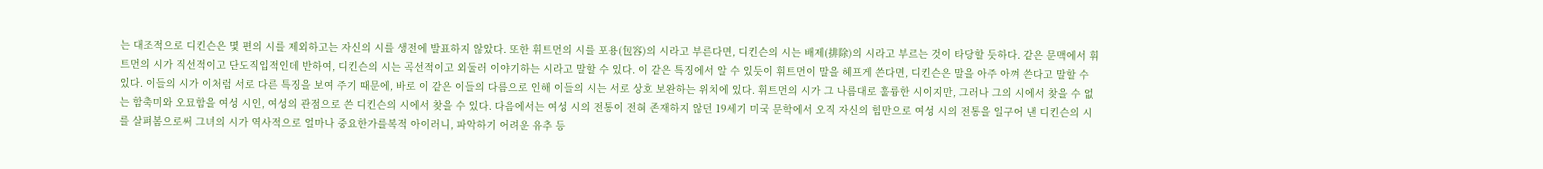는 대조적으로 디킨슨은 몇 편의 시를 제외하고는 자신의 시를 생전에 발표하지 않았다. 또한 휘트먼의 시를 포용(包容)의 시라고 부른다면, 디킨슨의 시는 배제(排除)의 시라고 부르는 것이 타당할 듯하다. 같은 문맥에서 휘트먼의 시가 직선적이고 단도직입적인데 반하여, 디킨슨의 시는 곡선적이고 외둘러 이야기하는 시라고 말할 수 있다. 이 같은 특징에서 알 수 있듯이 휘트먼이 말을 헤프게 쓴다면, 디킨슨은 말을 아주 아껴 쓴다고 말할 수 있다. 이들의 시가 이처럼 서로 다른 특징을 보여 주기 때문에, 바로 이 같은 이들의 다름으로 인해 이들의 시는 서로 상호 보완하는 위치에 있다. 휘트먼의 시가 그 나름대로 훌륭한 시이지만, 그러나 그의 시에서 찾을 수 없는 함축미와 오묘함을 여성 시인, 여성의 관점으로 쓴 디킨슨의 시에서 찾을 수 있다. 다음에서는 여성 시의 전통이 전혀 존재하지 않던 19세기 미국 문학에서 오직 자신의 힘만으로 여성 시의 전통을 일구어 낸 디킨슨의 시를 살펴봄으로써 그녀의 시가 역사적으로 얼마나 중요한가를복적 아이러니, 파악하기 어려운 유추 등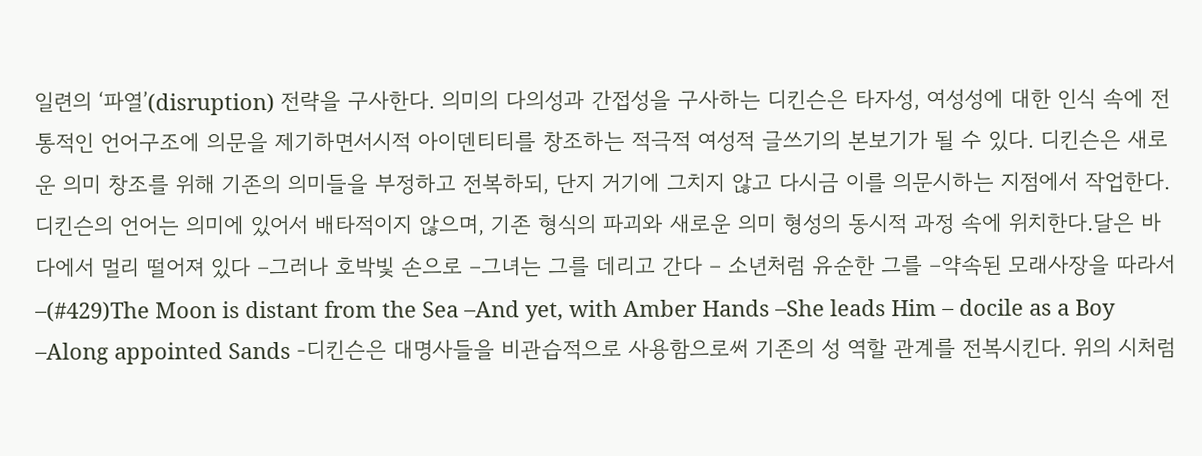일련의 ‘파열’(disruption) 전략을 구사한다. 의미의 다의성과 간접성을 구사하는 디킨슨은 타자성, 여성성에 대한 인식 속에 전통적인 언어구조에 의문을 제기하면서시적 아이덴티티를 창조하는 적극적 여성적 글쓰기의 본보기가 될 수 있다. 디킨슨은 새로운 의미 창조를 위해 기존의 의미들을 부정하고 전복하되, 단지 거기에 그치지 않고 다시금 이를 의문시하는 지점에서 작업한다. 디킨슨의 언어는 의미에 있어서 배타적이지 않으며, 기존 형식의 파괴와 새로운 의미 형성의 동시적 과정 속에 위치한다.달은 바다에서 멀리 떨어져 있다 –그러나 호박빛 손으로 –그녀는 그를 데리고 간다 – 소년처럼 유순한 그를 –약속된 모래사장을 따라서 –(#429)The Moon is distant from the Sea –And yet, with Amber Hands –She leads Him – docile as a Boy –Along appointed Sands -디킨슨은 대명사들을 비관습적으로 사용함으로써 기존의 성 역할 관계를 전복시킨다. 위의 시처럼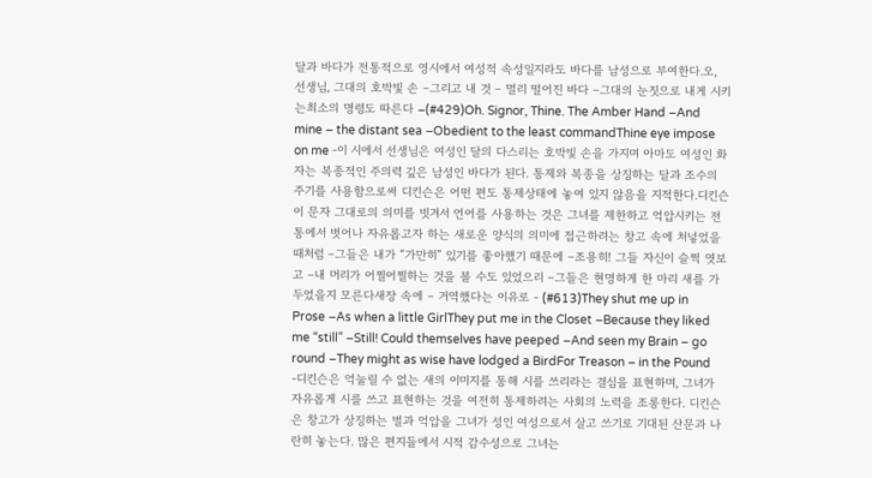달과 바다가 전통적으로 영시에서 여성적 속성일지라도 바다를 남성으로 부여한다.오, 선생님, 그대의 호박빛 손 –그리고 내 것 – 멀리 떨어진 바다 –그대의 눈짓으로 내게 시키는최소의 명령도 따른다 –(#429)Oh. Signor, Thine. The Amber Hand –And mine – the distant sea –Obedient to the least commandThine eye impose on me -이 시에서 선생님은 여성인 달의 다스리는 호박빛 손을 가지며 아마도 여성인 화자는 복종적인 주의력 깊은 남성인 바다가 된다. 통제와 복종을 상징하는 달과 조수의 주기를 사용함으로써 디킨슨은 어떤 편도 통제상태에 놓여 있지 않음을 지적한다.디킨슨이 문자 그대로의 의미를 빗겨서 언어를 사용하는 것은 그녀를 제한하고 억압시키는 전통에서 벗어나 자유롭고자 하는 새로운 양식의 의미에 접근하려는 창고 속에 처넣었을 때처럼 –그들은 내가 “가만히” 있기를 좋아했기 때문에 –조용히! 그들 자신이 슬쩍 엿보고 –내 머리가 어찔어찔하는 것을 볼 수도 있었으리 –그들은 현명하게 한 마리 새를 가두었을지 모른다새장 속에 – 거역했다는 이유로 - (#613)They shut me up in Prose –As when a little GirlThey put me in the Closet –Because they liked me “still” –Still! Could themselves have peeped –And seen my Brain – go round –They might as wise have lodged a BirdFor Treason – in the Pound -디킨슨은 억눌릴 수 없는 새의 이미지를 통해 시를 쓰리라는 결심을 표현하며, 그녀가 자유롭게 시를 쓰고 표현하는 것을 여전히 통제하려는 사회의 노력을 조롱한다. 디킨슨은 창고가 상징하는 벌과 억압을 그녀가 성인 여성으로서 살고 쓰기로 기대된 산문과 나란히 놓는다. 많은 편지들에서 시적 감수성으로 그녀는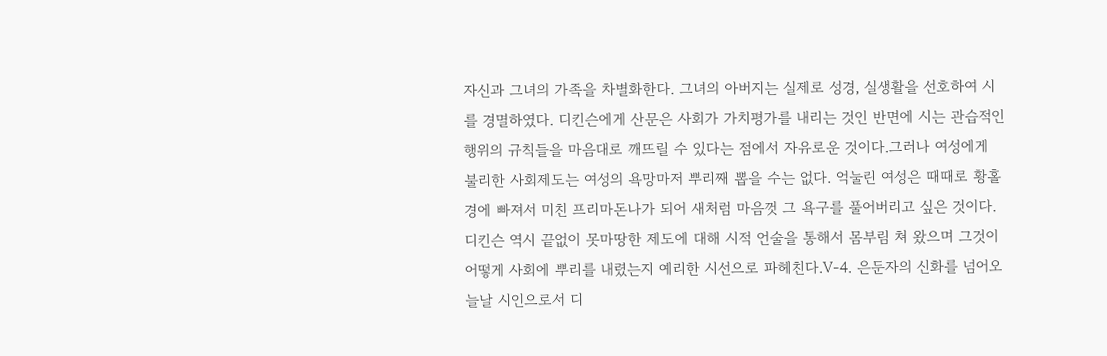자신과 그녀의 가족을 차별화한다. 그녀의 아버지는 실제로 성경, 실생활을 선호하여 시를 경멸하였다. 디킨슨에게 산문은 사회가 가치평가를 내리는 것인 반면에 시는 관습적인 행위의 규칙들을 마음대로 깨뜨릴 수 있다는 점에서 자유로운 것이다.그러나 여성에게 불리한 사회제도는 여성의 욕망마저 뿌리째 뽑을 수는 없다. 억눌린 여성은 때때로 황홀경에 빠져서 미친 프리마돈나가 되어 새처럼 마음껏 그 욕구를 풀어버리고 싶은 것이다. 디킨슨 역시 끝없이 못마땅한 제도에 대해 시적 언술을 통해서 몸부림 쳐 왔으며 그것이 어떻게 사회에 뿌리를 내렸는지 예리한 시선으로 파헤친다.Ⅴ-4. 은둔자의 신화를 넘어오늘날 시인으로서 디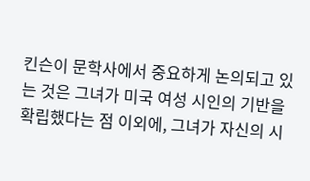킨슨이 문학사에서 중요하게 논의되고 있는 것은 그녀가 미국 여성 시인의 기반을 확립했다는 점 이외에, 그녀가 자신의 시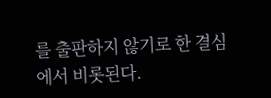를 출판하지 않기로 한 결심에서 비롯된다.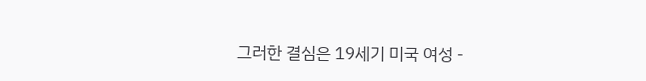그러한 결심은 19세기 미국 여성 -